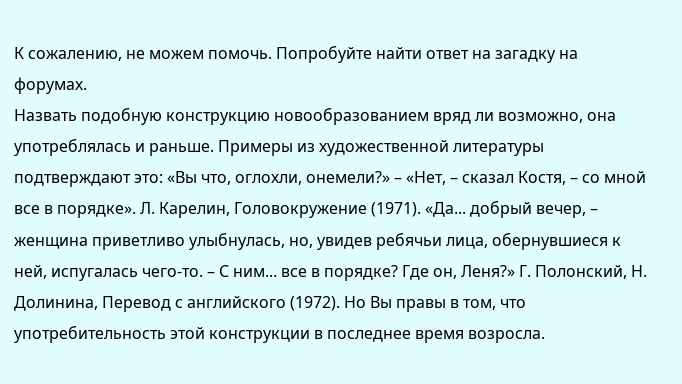К сожалению, не можем помочь. Попробуйте найти ответ на загадку на форумах.
Назвать подобную конструкцию новообразованием вряд ли возможно, она употреблялась и раньше. Примеры из художественной литературы подтверждают это: «Вы что, оглохли, онемели?» – «Нет, – сказал Костя, – со мной все в порядке». Л. Карелин, Головокружение (1971). «Да... добрый вечер, – женщина приветливо улыбнулась, но, увидев ребячьи лица, обернувшиеся к ней, испугалась чего-то. – С ним... все в порядке? Где он, Леня?» Г. Полонский, Н. Долинина, Перевод с английского (1972). Но Вы правы в том, что употребительность этой конструкции в последнее время возросла.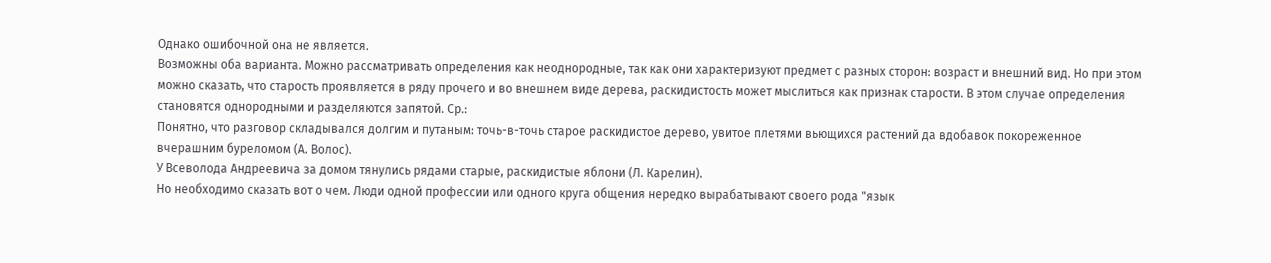Однако ошибочной она не является.
Возможны оба варианта. Можно рассматривать определения как неоднородные, так как они характеризуют предмет с разных сторон: возраст и внешний вид. Но при этом можно сказать, что старость проявляется в ряду прочего и во внешнем виде дерева, раскидистость может мыслиться как признак старости. В этом случае определения становятся однородными и разделяются запятой. Ср.:
Понятно, что разговор складывался долгим и путаным: точь-в-точь старое раскидистое дерево, увитое плетями вьющихся растений да вдобавок покореженное вчерашним буреломом (А. Волос).
У Всеволода Андреевича за домом тянулись рядами старые, раскидистые яблони (Л. Карелин).
Но необходимо сказать вот о чем. Люди одной профессии или одного круга общения нередко вырабатывают своего рода "язык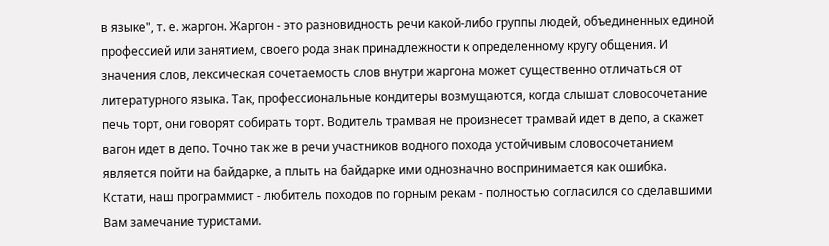в языке", т. е. жаргон. Жаргон - это разновидность речи какой-либо группы людей, объединенных единой профессией или занятием, своего рода знак принадлежности к определенному кругу общения. И значения слов, лексическая сочетаемость слов внутри жаргона может существенно отличаться от литературного языка. Так, профессиональные кондитеры возмущаются, когда слышат словосочетание печь торт, они говорят собирать торт. Водитель трамвая не произнесет трамвай идет в депо, а скажет вагон идет в депо. Точно так же в речи участников водного похода устойчивым словосочетанием является пойти на байдарке, а плыть на байдарке ими однозначно воспринимается как ошибка.
Кстати, наш программист - любитель походов по горным рекам - полностью согласился со сделавшими Вам замечание туристами.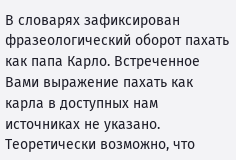В словарях зафиксирован фразеологический оборот пахать как папа Карло. Встреченное Вами выражение пахать как карла в доступных нам источниках не указано. Теоретически возможно, что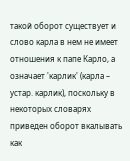такой оборот существует и слово карла в нем не имеет отношения к папе Карло, а означает 'карлик' (карла – устар. карлик), поскольку в некоторых словарях приведен оборот вкалывать как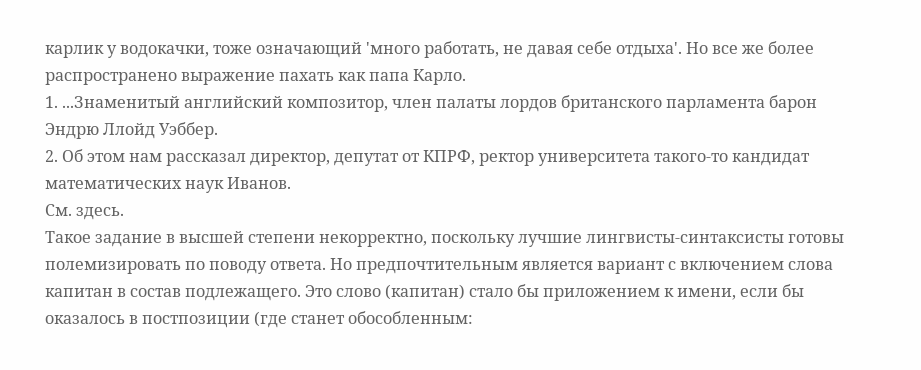карлик у водокачки, тоже означающий 'много работать, не давая себе отдыха'. Но все же более распространено выражение пахать как папа Карло.
1. ...Знаменитый английский композитор, член палаты лордов британского парламента барон Эндрю Ллойд Уэббер.
2. Об этом нам рассказал директор, депутат от КПРФ, ректор университета такого-то кандидат математических наук Иванов.
См. здесь.
Такое задание в высшей степени некорректно, поскольку лучшие лингвисты-синтаксисты готовы полемизировать по поводу ответа. Но предпочтительным является вариант с включением слова капитан в состав подлежащего. Это слово (капитан) стало бы приложением к имени, если бы оказалось в постпозиции (где станет обособленным: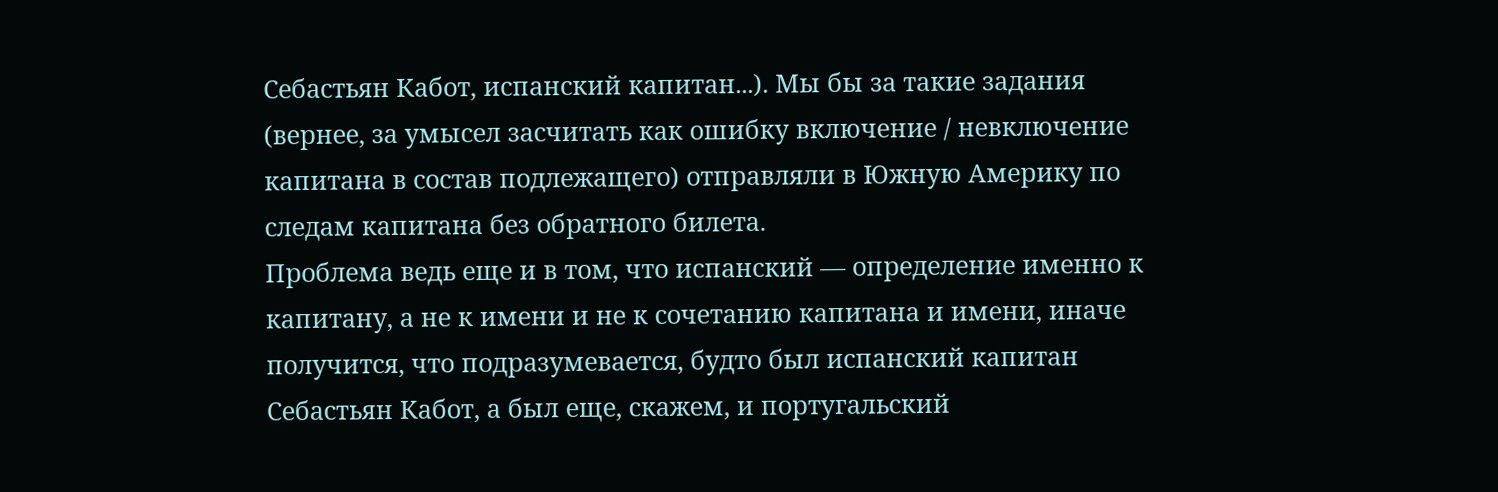Себастьян Кабот, испанский капитан...). Мы бы за такие задания (вернее, за умысел засчитать как ошибку включение / невключение капитана в состав подлежащего) отправляли в Южную Америку по следам капитана без обратного билета.
Проблема ведь еще и в том, что испанский — определение именно к капитану, а не к имени и не к сочетанию капитана и имени, иначе получится, что подразумевается, будто был испанский капитан Себастьян Кабот, а был еще, скажем, и португальский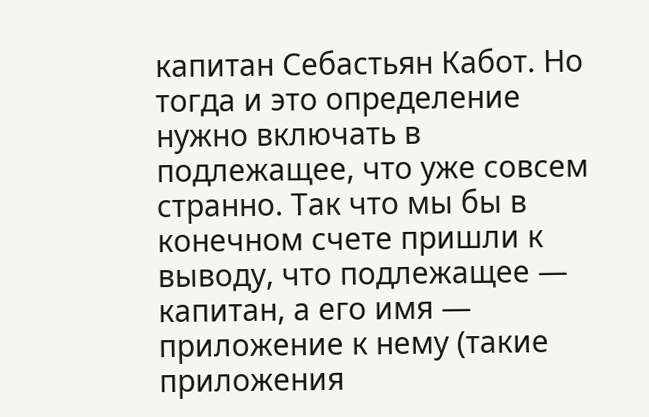капитан Себастьян Кабот. Но тогда и это определение нужно включать в подлежащее, что уже совсем странно. Так что мы бы в конечном счете пришли к выводу, что подлежащее — капитан, а его имя — приложение к нему (такие приложения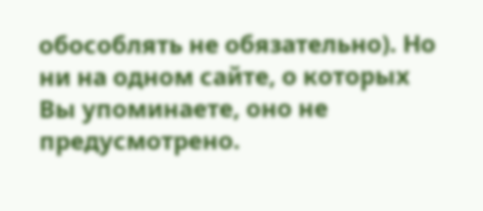обособлять не обязательно). Но ни на одном сайте, о которых Вы упоминаете, оно не предусмотрено.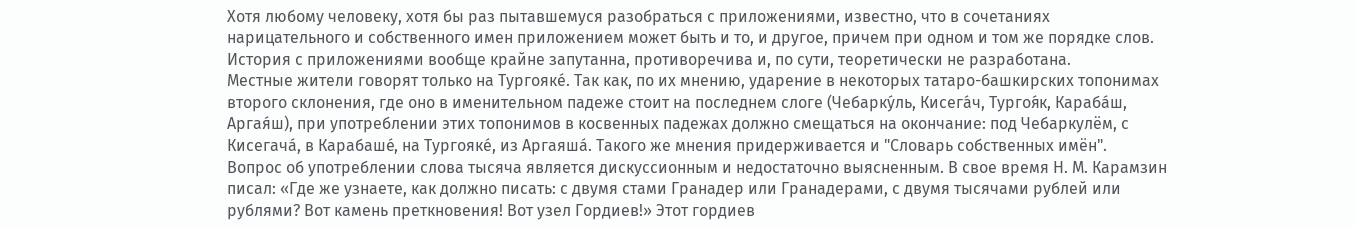Хотя любому человеку, хотя бы раз пытавшемуся разобраться с приложениями, известно, что в сочетаниях нарицательного и собственного имен приложением может быть и то, и другое, причем при одном и том же порядке слов. История с приложениями вообще крайне запутанна, противоречива и, по сути, теоретически не разработана.
Местные жители говорят только на Тургояке́. Так как, по их мнению, ударение в некоторых татаро-башкирских топонимах второго склонения, где оно в именительном падеже стоит на последнем слоге (Чебарку́ль, Кисега́ч, Тургоя́к, Караба́ш, Аргая́ш), при употреблении этих топонимов в косвенных падежах должно смещаться на окончание: под Чебаркулём, с Кисегача́, в Карабаше́, на Тургояке́, из Аргаяша́. Такого же мнения придерживается и "Словарь собственных имён".
Вопрос об употреблении слова тысяча является дискуссионным и недостаточно выясненным. В свое время Н. М. Карамзин писал: «Где же узнаете, как должно писать: с двумя стами Гранадер или Гранадерами, с двумя тысячами рублей или рублями? Вот камень преткновения! Вот узел Гордиев!» Этот гордиев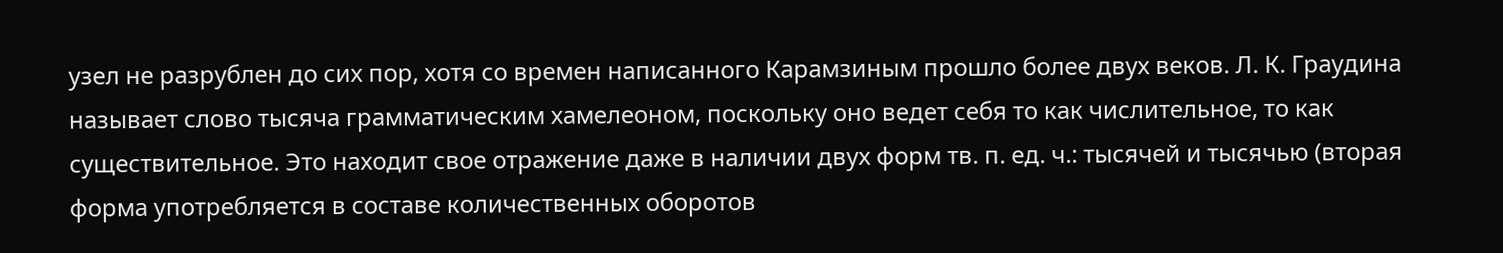узел не разрублен до сих пор, хотя со времен написанного Карамзиным прошло более двух веков. Л. К. Граудина называет слово тысяча грамматическим хамелеоном, поскольку оно ведет себя то как числительное, то как существительное. Это находит свое отражение даже в наличии двух форм тв. п. ед. ч.: тысячей и тысячью (вторая форма употребляется в составе количественных оборотов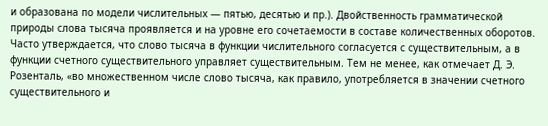и образована по модели числительных — пятью, десятью и пр.). Двойственность грамматической природы слова тысяча проявляется и на уровне его сочетаемости в составе количественных оборотов. Часто утверждается, что слово тысяча в функции числительного согласуется с существительным, а в функции счетного существительного управляет существительным. Тем не менее, как отмечает Д. Э. Розенталь, «во множественном числе слово тысяча, как правило, употребляется в значении счетного существительного и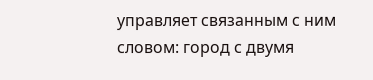управляет связанным с ним словом: город с двумя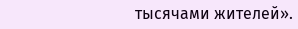тысячами жителей».